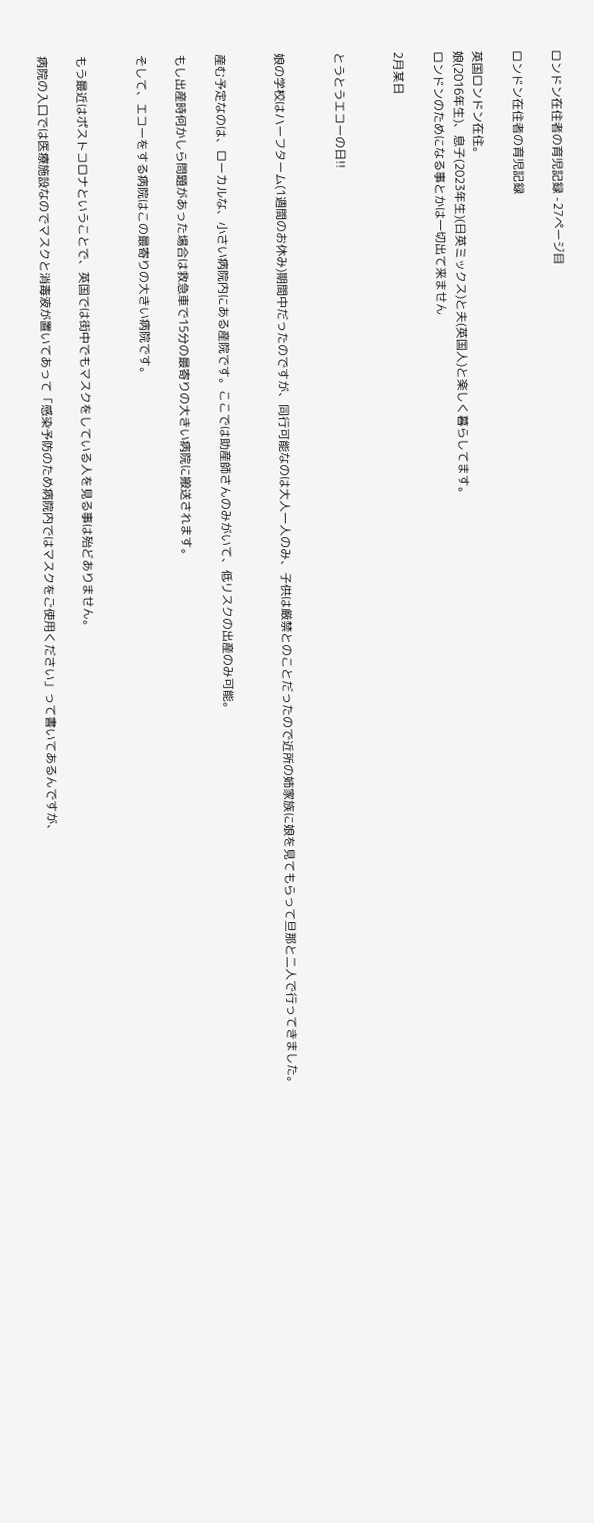ロンドン在住者の育児記録 -27ページ目

ロンドン在住者の育児記録

英国ロンドン在住。
娘(2016年生)、息子(2023年生)(日英ミックス)と夫(英国人)と楽しく暮らしてます。
ロンドンのためになる事とかは一切出て来ません

2月某日


とうとうエコーの日!!


娘の学校はハーフターム(1週間のお休み)期間中だったのですが、同行可能なのは大人一人のみ、子供は厳禁とのことだったので近所の姉家族に娘を見てもらって旦那と二人で行ってきました。


産む予定なのは、ローカルな、小さい病院内にある産院です。ここでは助産師さんのみがいて、低リスクの出産のみ可能。

もし出産時何かしら問題があった場合は救急車で15分の最寄りの大きい病院に搬送されます。

そして、エコーをする病院はこの最寄りの大きい病院です。


もう最近はポストコロナということで、英国では街中でもマスクをしている人を見る事は殆どありません。

病院の入口では医療施設なのでマスクと消毒液が置いてあって「感染予防のため病院内ではマスクをご使用ください」って書いてあるんですが、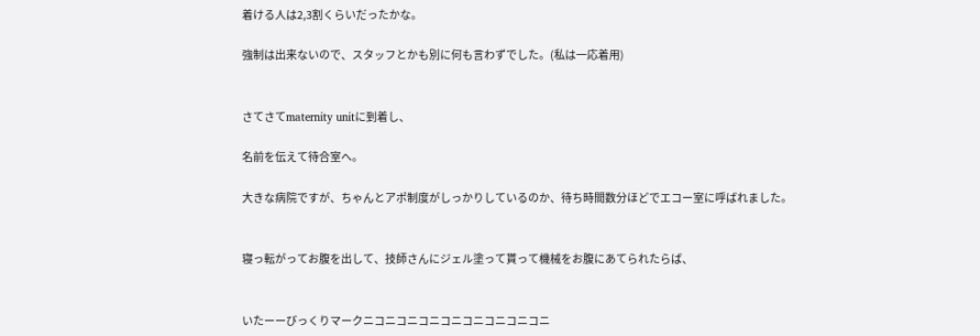着ける人は2,3割くらいだったかな。

強制は出来ないので、スタッフとかも別に何も言わずでした。(私は一応着用)


さてさてmaternity unitに到着し、

名前を伝えて待合室へ。

大きな病院ですが、ちゃんとアポ制度がしっかりしているのか、待ち時間数分ほどでエコー室に呼ばれました。


寝っ転がってお腹を出して、技師さんにジェル塗って貰って機械をお腹にあてられたらば、


いたーーびっくりマークニコニコニコニコニコニコニコニコニ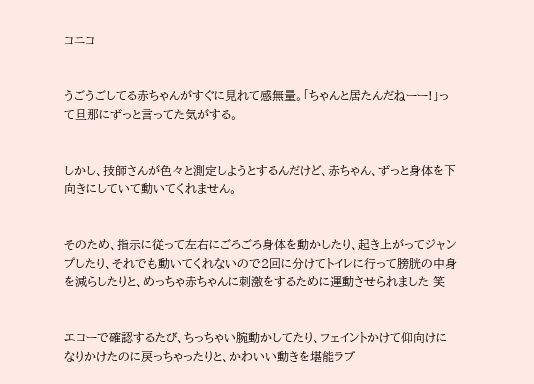コニコ


うごうごしてる赤ちゃんがすぐに見れて感無量。「ちゃんと居たんだねーー!」って旦那にずっと言ってた気がする。


しかし、技師さんが色々と測定しようとするんだけど、赤ちゃん、ずっと身体を下向きにしていて動いてくれません。


そのため、指示に従って左右にごろごろ身体を動かしたり、起き上がってジャンプしたり、それでも動いてくれないので2回に分けてトイレに行って膀胱の中身を減らしたりと、めっちゃ赤ちゃんに刺激をするために運動させられました 笑


エコーで確認するたび、ちっちゃい腕動かしてたり、フェイントかけて仰向けになりかけたのに戻っちゃったりと、かわいい動きを堪能ラブ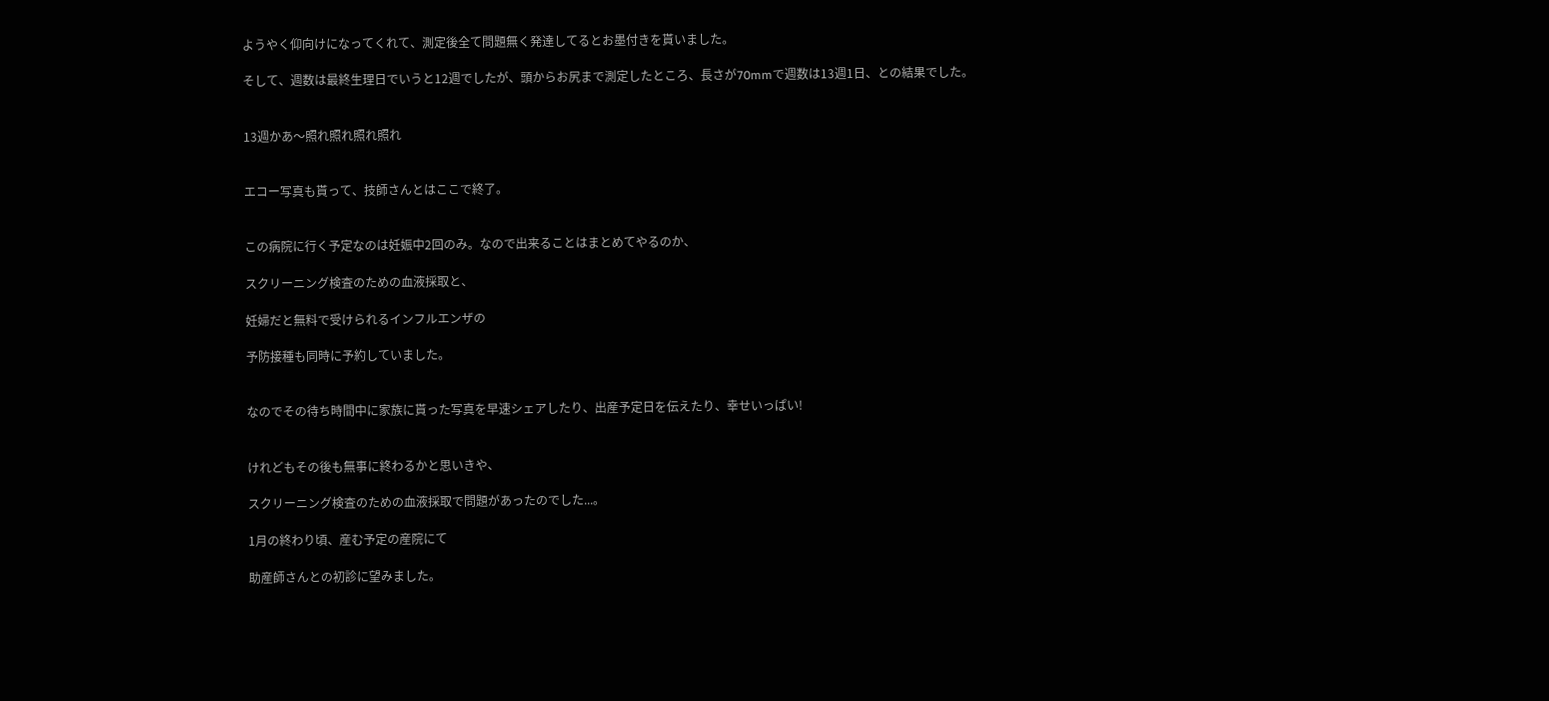ようやく仰向けになってくれて、測定後全て問題無く発達してるとお墨付きを貰いました。

そして、週数は最終生理日でいうと12週でしたが、頭からお尻まで測定したところ、長さが70mmで週数は13週1日、との結果でした。


13週かあ〜照れ照れ照れ照れ


エコー写真も貰って、技師さんとはここで終了。


この病院に行く予定なのは妊娠中2回のみ。なので出来ることはまとめてやるのか、

スクリーニング検査のための血液採取と、

妊婦だと無料で受けられるインフルエンザの

予防接種も同時に予約していました。


なのでその待ち時間中に家族に貰った写真を早速シェアしたり、出産予定日を伝えたり、幸せいっぱい!


けれどもその後も無事に終わるかと思いきや、

スクリーニング検査のための血液採取で問題があったのでした...。

1月の終わり頃、産む予定の産院にて

助産師さんとの初診に望みました。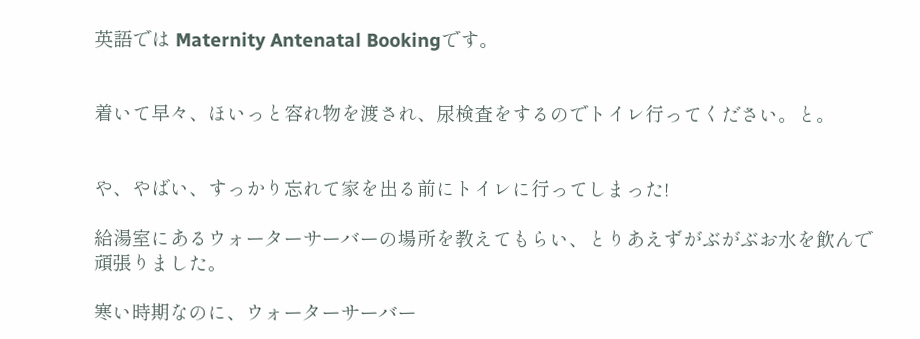英語では Maternity Antenatal Bookingです。


着いて早々、ほいっと容れ物を渡され、尿検査をするのでトイレ行ってください。と。


や、やばい、すっかり忘れて家を出る前にトイレに行ってしまった!

給湯室にあるウォーターサーバーの場所を教えてもらい、とりあえずがぶがぶお水を飲んで頑張りました。

寒い時期なのに、ウォーターサーバー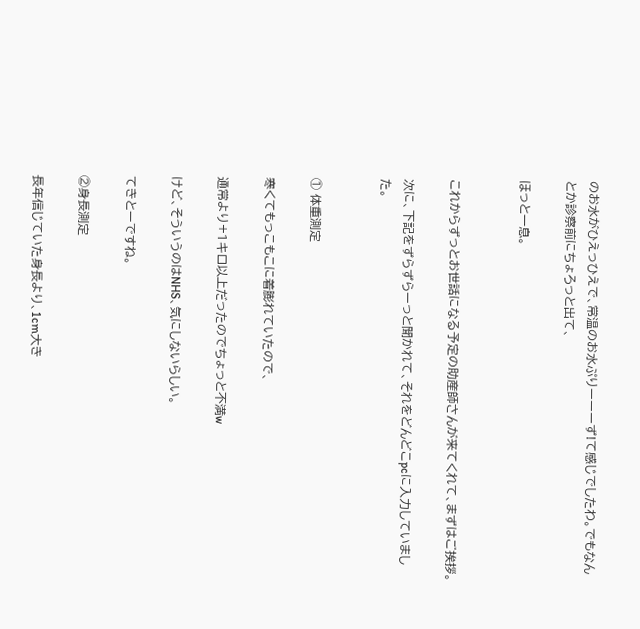のお水がひえっひえで、常温のお水ぷりーーーず!て感じでしたわ。でもなんとか診察前にちょろっと出て、

ほっと一息。


これからずっとお世話になる予定の助産師さんが来てくれて、まずはご挨拶。

次に、下記をずらずらーっと聞かれて、それをどんどこpcに入力していました。


① 体重測定

寒くてもっこもこに着膨れていたので、

通常より+1キロ以上だったのでちょっと不満w

けど、そういうのはNHS、気にしないらしい。

てきとーですね。

②身長測定

長年信じていた身長より、1cm大き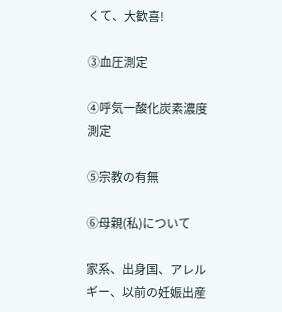くて、大歓喜!

③血圧測定

④呼気一酸化炭素濃度測定

⑤宗教の有無

⑥母親(私)について

家系、出身国、アレルギー、以前の妊娠出産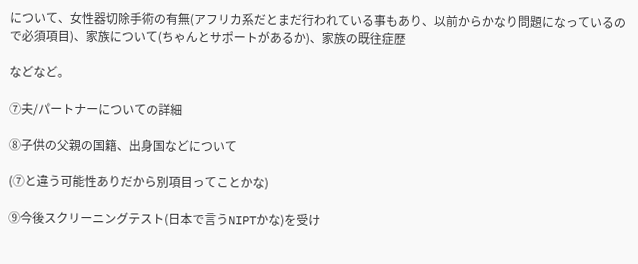について、女性器切除手術の有無(アフリカ系だとまだ行われている事もあり、以前からかなり問題になっているので必須項目)、家族について(ちゃんとサポートがあるか)、家族の既往症歴

などなど。

⑦夫/パートナーについての詳細

⑧子供の父親の国籍、出身国などについて

(⑦と違う可能性ありだから別項目ってことかな)

⑨今後スクリーニングテスト(日本で言うNIPTかな)を受け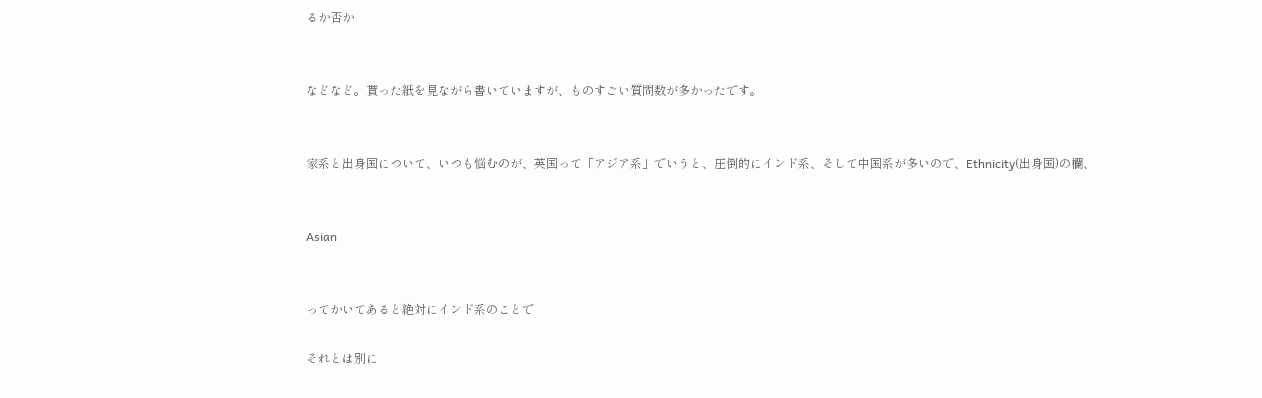るか否か


などなど。貰った紙を見ながら書いていますが、ものすごい質問数が多かったです。


家系と出身国について、いつも悩むのが、英国って「アジア系」でいうと、圧倒的にインド系、そして中国系が多いので、Ethnicity(出身国)の欄、


Asian


ってかいてあると絶対にインド系のことで

それとは別に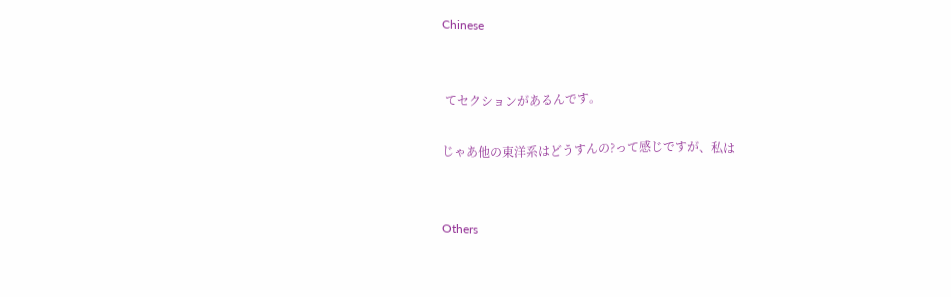Chinese


 てセクションがあるんです。

じゃあ他の東洋系はどうすんの?って感じですが、私は


Others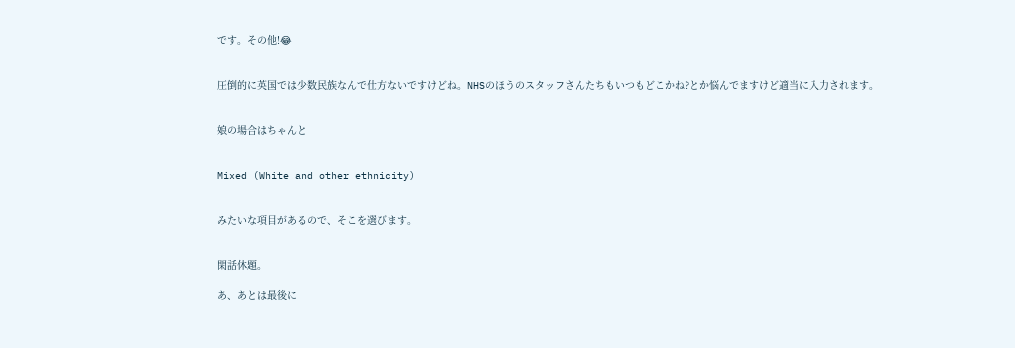です。その他!😂


圧倒的に英国では少数民族なんで仕方ないですけどね。NHSのほうのスタッフさんたちもいつもどこかね?とか悩んでますけど適当に入力されます。


娘の場合はちゃんと


Mixed (White and other ethnicity)


みたいな項目があるので、そこを選びます。


閑話休題。

あ、あとは最後に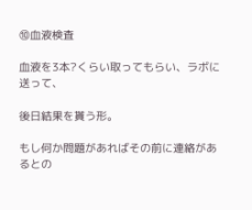⑩血液検査

血液を3本?くらい取ってもらい、ラボに送って、

後日結果を貰う形。

もし何か問題があればその前に連絡があるとの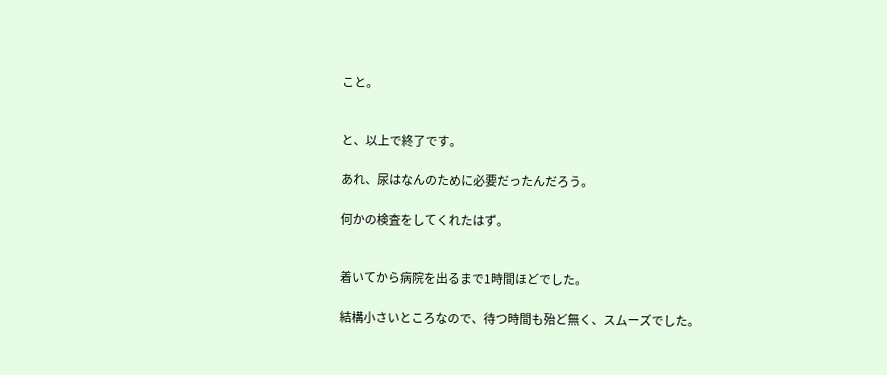こと。


と、以上で終了です。

あれ、尿はなんのために必要だったんだろう。

何かの検査をしてくれたはず。


着いてから病院を出るまで1時間ほどでした。

結構小さいところなので、待つ時間も殆ど無く、スムーズでした。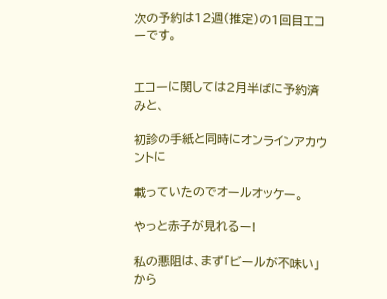次の予約は12週(推定)の1回目エコーです。


エコーに関しては2月半ばに予約済みと、

初診の手紙と同時にオンラインアカウントに

載っていたのでオールオッケー。

やっと赤子が見れるー!

私の悪阻は、まず「ビールが不味い」から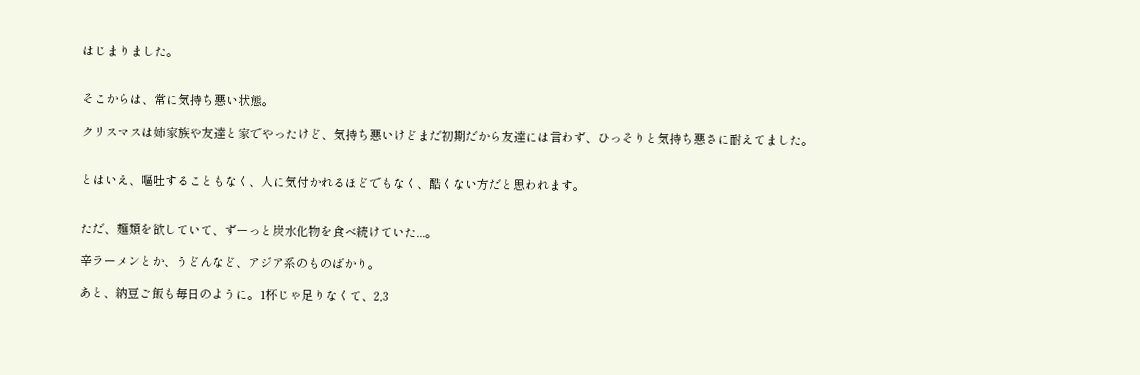はじまりました。


そこからは、常に気持ち悪い状態。

クリスマスは姉家族や友達と家でやったけど、気持ち悪いけどまだ初期だから友達には言わず、ひっそりと気持ち悪さに耐えてました。


とはいえ、嘔吐することもなく、人に気付かれるほどでもなく、酷くない方だと思われます。


ただ、麺類を欲していて、ずーっと炭水化物を食べ続けていた...。

辛ラーメンとか、うどんなど、アジア系のものばかり。

あと、納豆ご飯も毎日のように。1杯じゃ足りなくて、2,3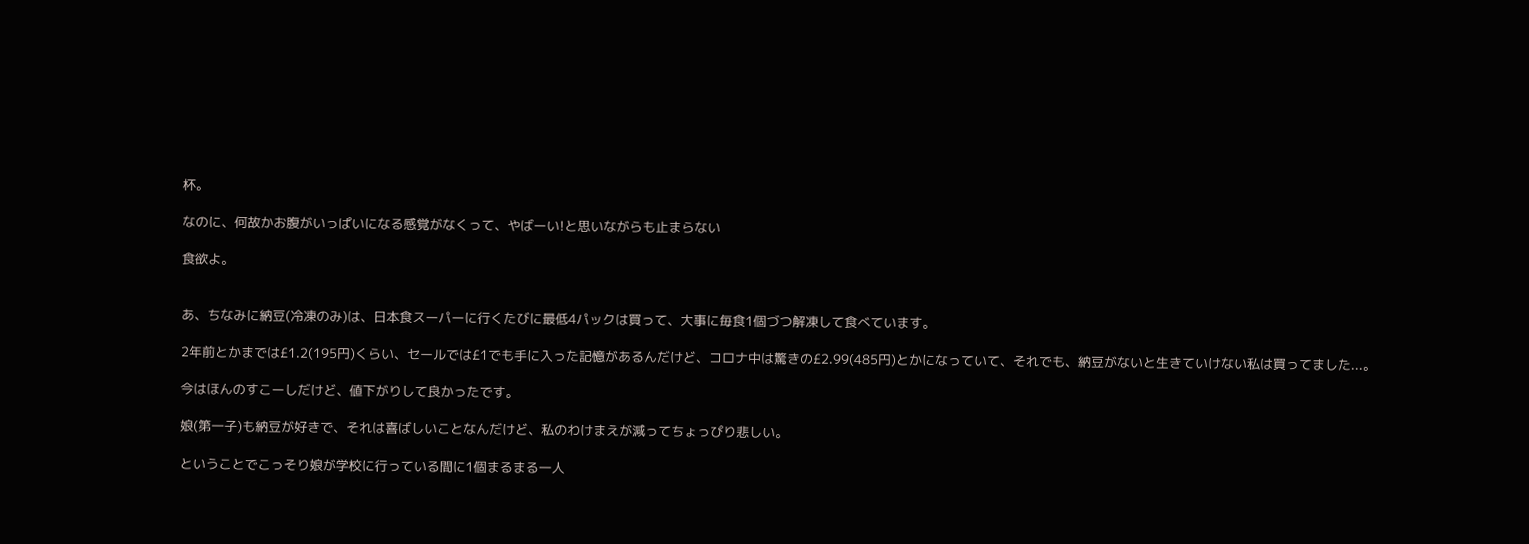杯。

なのに、何故かお腹がいっぱいになる感覚がなくって、やばーい!と思いながらも止まらない

食欲よ。


あ、ちなみに納豆(冷凍のみ)は、日本食スーパーに行くたびに最低4パックは買って、大事に毎食1個づつ解凍して食べています。

2年前とかまでは£1.2(195円)くらい、セールでは£1でも手に入った記憶があるんだけど、コロナ中は驚きの£2.99(485円)とかになっていて、それでも、納豆がないと生きていけない私は買ってました...。

今はほんのすこーしだけど、値下がりして良かったです。

娘(第一子)も納豆が好きで、それは喜ばしいことなんだけど、私のわけまえが減ってちょっぴり悲しい。

ということでこっそり娘が学校に行っている間に1個まるまる一人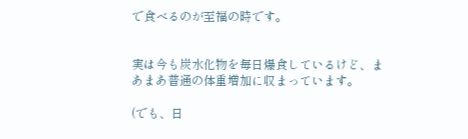で食べるのが至福の時です。


実は今も炭水化物を毎日爆食しているけど、まあまあ普通の体重増加に収まっています。

(でも、日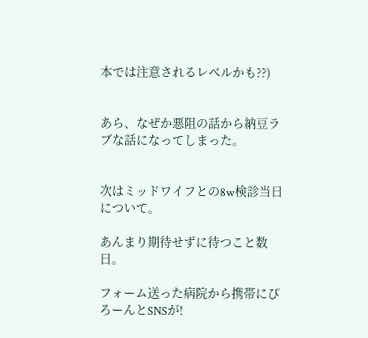本では注意されるレベルかも??)


あら、なぜか悪阻の話から納豆ラブな話になってしまった。


次はミッドワイフとの8w検診当日について。

あんまり期待せずに待つこと数日。

フォーム送った病院から携帯にぴろーんとSNSが!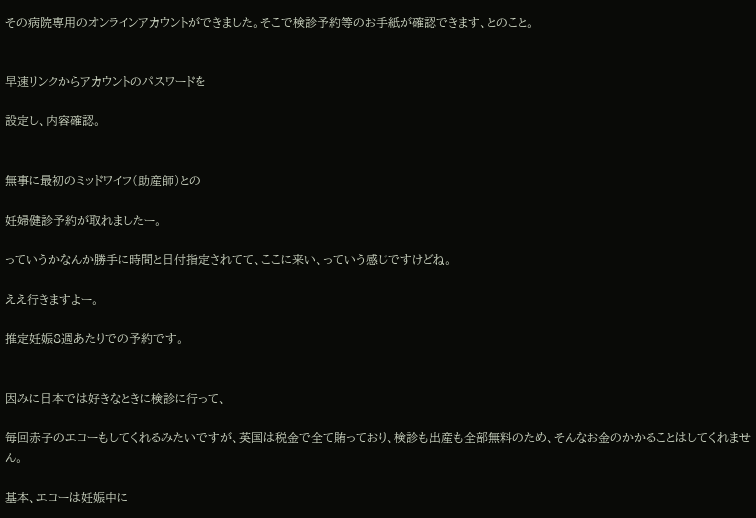その病院専用のオンラインアカウントができました。そこで検診予約等のお手紙が確認できます、とのこと。


早速リンクからアカウントのパスワードを

設定し、内容確認。


無事に最初のミッドワイフ(助産師)との

妊婦健診予約が取れましたー。

っていうかなんか勝手に時間と日付指定されてて、ここに来い、っていう感じですけどね。

ええ行きますよー。

推定妊娠8週あたりでの予約です。


因みに日本では好きなときに検診に行って、

毎回赤子のエコーもしてくれるみたいですが、英国は税金で全て賄っており、検診も出産も全部無料のため、そんなお金のかかることはしてくれません。

基本、エコーは妊娠中に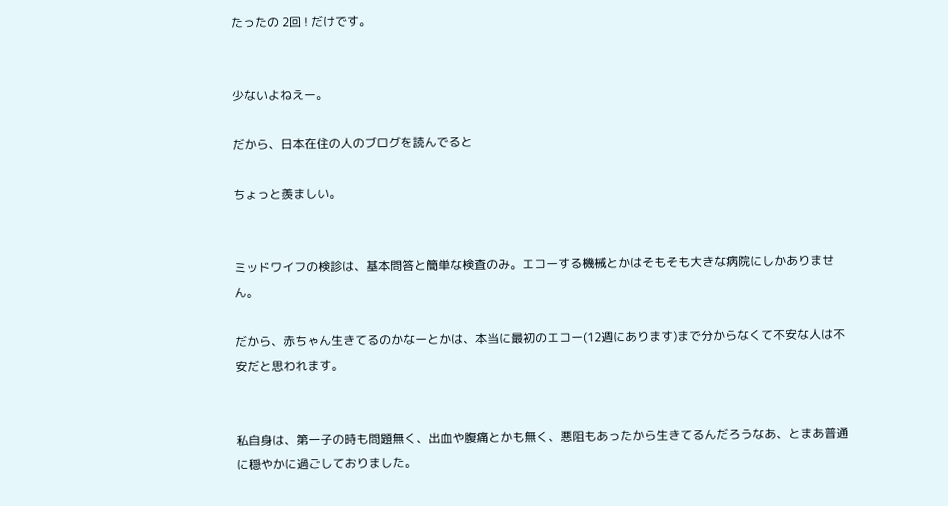たったの 2回 ! だけです。


少ないよねえー。

だから、日本在住の人のブログを読んでると

ちょっと羨ましい。


ミッドワイフの検診は、基本問答と簡単な検査のみ。エコーする機械とかはそもそも大きな病院にしかありません。

だから、赤ちゃん生きてるのかなーとかは、本当に最初のエコー(12週にあります)まで分からなくて不安な人は不安だと思われます。


私自身は、第一子の時も問題無く、出血や腹痛とかも無く、悪阻もあったから生きてるんだろうなあ、とまあ普通に穏やかに過ごしておりました。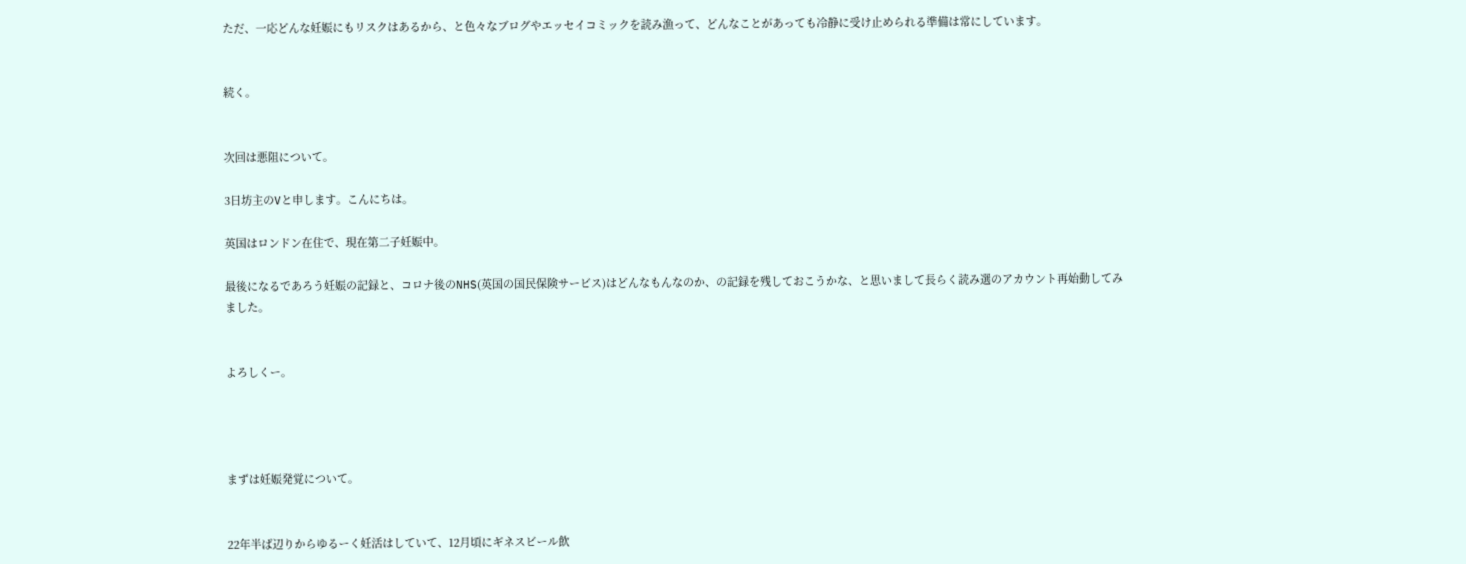ただ、一応どんな妊娠にもリスクはあるから、と色々なブログやエッセイコミックを読み漁って、どんなことがあっても冷静に受け止められる準備は常にしています。


続く。


次回は悪阻について。

3日坊主のVと申します。こんにちは。

英国はロンドン在住で、現在第二子妊娠中。

最後になるであろう妊娠の記録と、コロナ後のNHS(英国の国民保険サービス)はどんなもんなのか、の記録を残しておこうかな、と思いまして長らく読み選のアカウント再始動してみました。


よろしくー。




まずは妊娠発覚について。


22年半ば辺りからゆるーく妊活はしていて、12月頃にギネスビール飲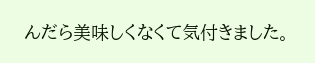んだら美味しくなくて気付きました。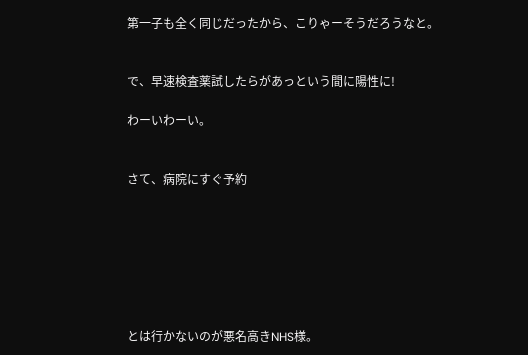第一子も全く同じだったから、こりゃーそうだろうなと。


で、早速検査薬試したらがあっという間に陽性に!

わーいわーい。


さて、病院にすぐ予約







とは行かないのが悪名高きNHS様。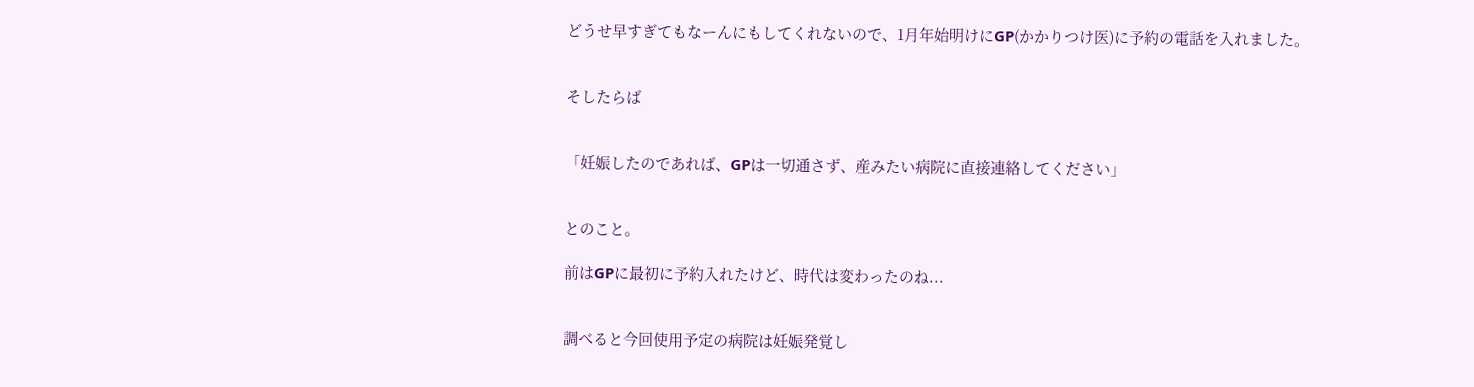どうせ早すぎてもなーんにもしてくれないので、1月年始明けにGP(かかりつけ医)に予約の電話を入れました。


そしたらば


「妊娠したのであれば、GPは一切通さず、産みたい病院に直接連絡してください」


とのこと。

前はGPに最初に予約入れたけど、時代は変わったのね...


調べると今回使用予定の病院は妊娠発覚し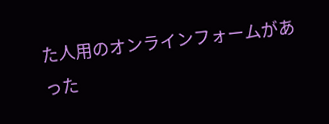た人用のオンラインフォームがあった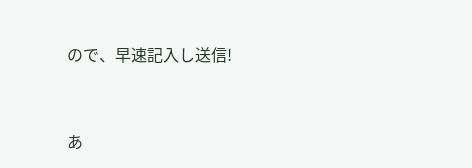ので、早速記入し送信!


あ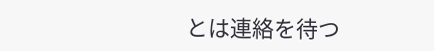とは連絡を待つ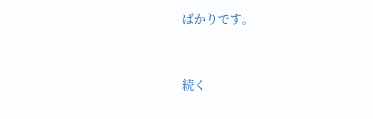ばかりです。


続く